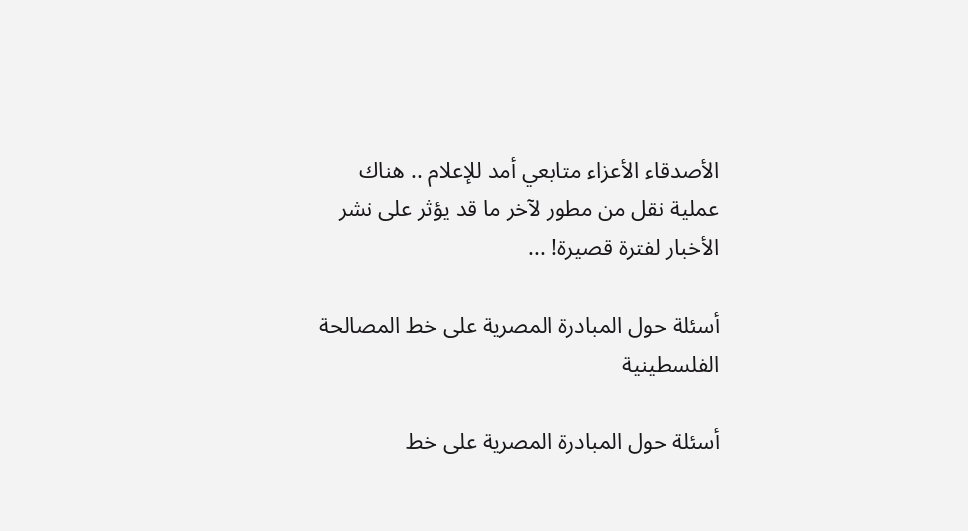الأصدقاء الأعزاء متابعي أمد للإعلام .. هناك عملية نقل من مطور لآخر ما قد يؤثر على نشر الأخبار لفترة قصيرة! ...

أسئلة حول المبادرة المصرية على خط المصالحة الفلسطينية

أسئلة حول المبادرة المصرية على خط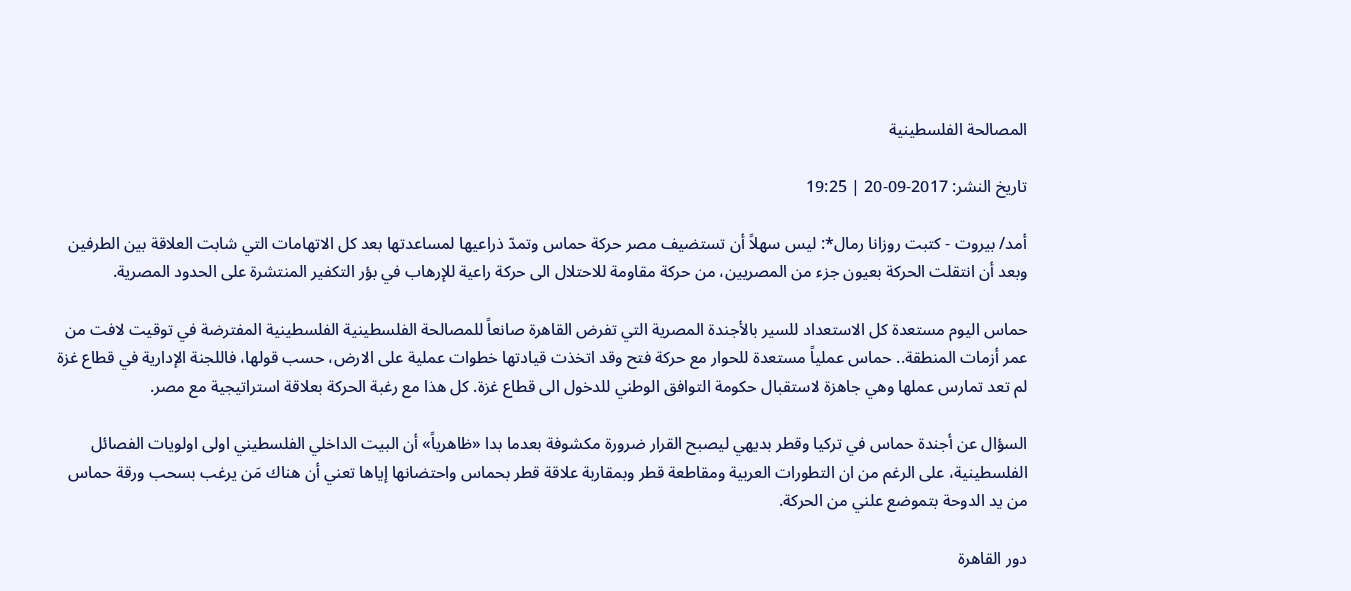المصالحة الفلسطينية

تاريخ النشر: 2017-09-20 | 19:25

أمد/ بيروت - كتبت روزانا رمال*: ليس سهلاً أن تستضيف مصر حركة حماس وتمدّ ذراعيها لمساعدتها بعد كل الاتهامات التي شابت العلاقة بين الطرفين وبعد أن انتقلت الحركة بعيون جزء من المصريين، من حركة مقاومة للاحتلال الى حركة راعية للإرهاب في بؤر التكفير المنتشرة على الحدود المصرية.

حماس اليوم مستعدة كل الاستعداد للسير بالأجندة المصرية التي تفرض القاهرة صانعاً للمصالحة الفلسطينية الفلسطينية المفترضة في توقيت لافت من عمر أزمات المنطقة.. حماس عملياً مستعدة للحوار مع حركة فتح وقد اتخذت قيادتها خطوات عملية على الارض، حسب قولها، فاللجنة الإدارية في قطاع غزة لم تعد تمارس عملها وهي جاهزة لاستقبال حكومة التوافق الوطني للدخول الى قطاع غزة. كل هذا مع رغبة الحركة بعلاقة استراتيجية مع مصر.

السؤال عن أجندة حماس في تركيا وقطر بديهي ليصبح القرار ضرورة مكشوفة بعدما بدا «ظاهرياً» أن البيت الداخلي الفلسطيني اولى اولويات الفصائل الفلسطينية، على الرغم من ان التطورات العربية ومقاطعة قطر وبمقاربة علاقة قطر بحماس واحتضانها إياها تعني أن هناك مَن يرغب بسحب ورقة حماس من يد الدوحة بتموضع علني من الحركة.

دور القاهرة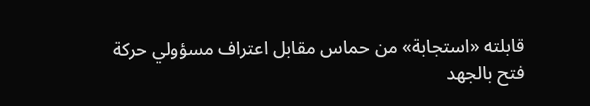قابلته «استجابة» من حماس مقابل اعتراف مسؤولي حركة فتح بالجهد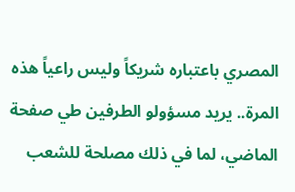المصري باعتباره شريكاً وليس راعياً هذه المرة.. يريد مسؤولو الطرفين طي صفحة الماضي، لما في ذلك مصلحة للشعب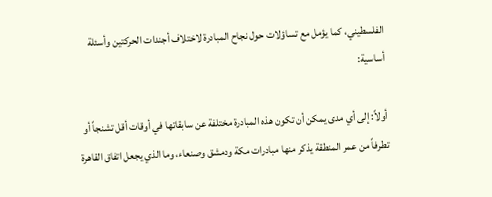الفلسطيني، كما يؤمل مع تساؤلات حول نجاح المبادرة لاختلاف أجندات الحركتين وأسئلة أساسية:

أولاً: إلى أي مدى يمكن أن تكون هذه المبادرة مختلفة عن سابقاتها في أوقات أقل تشنجاً أو تطرفاً من عمر المنطقة يذكر منها مبادرات مكة ودمشق وصنعاء، وما الذي يجعل اتفاق القاهرة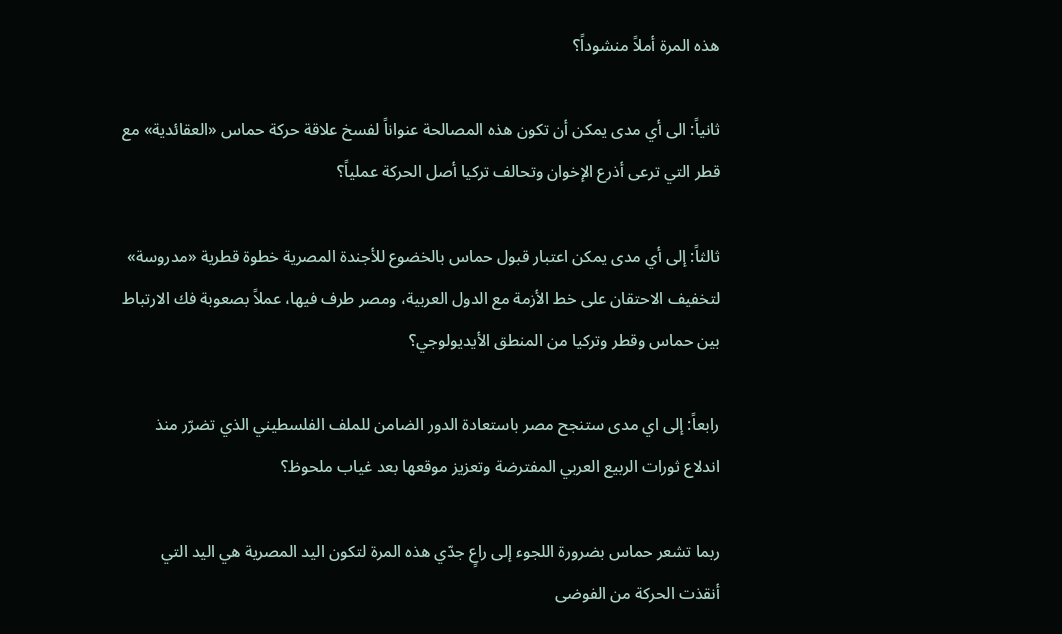هذه المرة أملاً منشوداً؟

ثانياً: الى أي مدى يمكن أن تكون هذه المصالحة عنواناً لفسخ علاقة حركة حماس «العقائدية» مع قطر التي ترعى أذرع الإخوان وتحالف تركيا أصل الحركة عملياً؟

ثالثاً: إلى أي مدى يمكن اعتبار قبول حماس بالخضوع للأجندة المصرية خطوة قطرية «مدروسة» لتخفيف الاحتقان على خط الأزمة مع الدول العربية، ومصر طرف فيها، عملاً بصعوبة فك الارتباط بين حماس وقطر وتركيا من المنطق الأيديولوجي؟

رابعاً: إلى اي مدى ستنجح مصر باستعادة الدور الضامن للملف الفلسطيني الذي تضرّر منذ اندلاع ثورات الربيع العربي المفترضة وتعزيز موقعها بعد غياب ملحوظ؟

ربما تشعر حماس بضرورة اللجوء إلى راعٍ جدّي هذه المرة لتكون اليد المصرية هي اليد التي أنقذت الحركة من الفوضى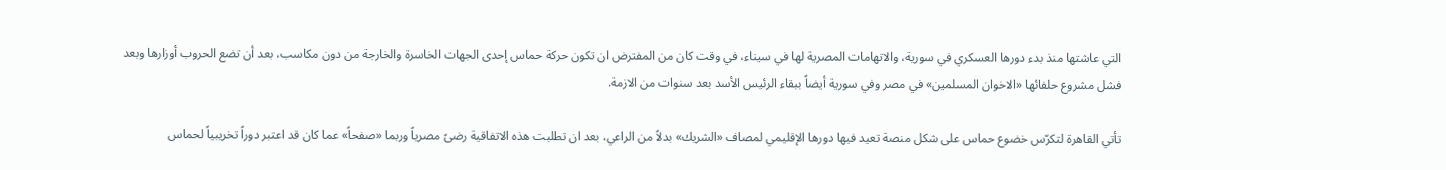التي عاشتها منذ بدء دورها العسكري في سورية، والاتهامات المصرية لها في سيناء، في وقت كان من المفترض ان تكون حركة حماس إحدى الجهات الخاسرة والخارجة من دون مكاسب، بعد أن تضع الحروب أوزارها وبعد فشل مشروع حلفائها «الاخوان المسلمين» في مصر وفي سورية أيضاً ببقاء الرئيس الأسد بعد سنوات من الازمة.

تأتي القاهرة لتكرّس خضوع حماس على شكل منصة تعيد فيها دورها الإقليمي لمصاف «الشريك» بدلاً من الراعي، بعد ان تطلبت هذه الاتفاقية رضىً مصرياً وربما «صفحاً» عما كان قد اعتبر دوراً تخريبياً لحماس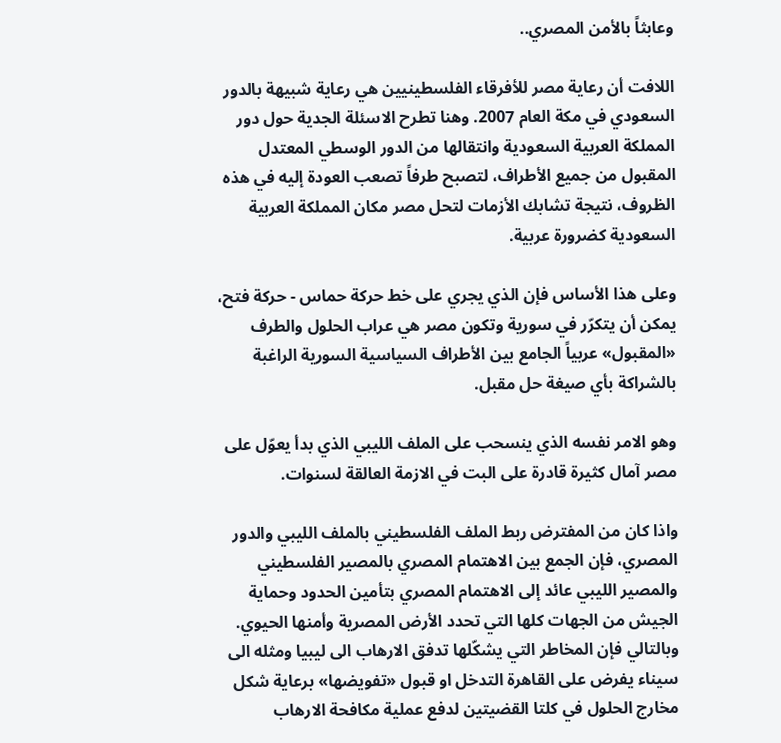وعابثاً بالأمن المصري..

اللافت أن رعاية مصر للأفرقاء الفلسطينيين هي رعاية شبيهة بالدور السعودي في مكة العام 2007. وهنا تطرح الاسئلة الجدية حول دور المملكة العربية السعودية وانتقالها من الدور الوسطي المعتدل المقبول من جميع الأطراف، لتصبح طرفاً تصعب العودة إليه في هذه الظروف، نتيجة تشابك الأزمات لتحل مصر مكان المملكة العربية السعودية كضرورة عربية.

وعلى هذا الأساس فإن الذي يجري على خط حركة حماس - حركة فتح، يمكن أن يتكرّر في سورية وتكون مصر هي عراب الحلول والطرف «المقبول» عربياً الجامع بين الأطراف السياسية السورية الراغبة بالشراكة بأي صيغة حل مقبل.

وهو الامر نفسه الذي ينسحب على الملف الليبي الذي بدأ يعوّل على مصر آمال كثيرة قادرة على البت في الازمة العالقة لسنوات.

واذا كان من المفترض ربط الملف الفلسطيني بالملف الليبي والدور المصري، فإن الجمع بين الاهتمام المصري بالمصير الفلسطيني والمصير الليبي عائد إلى الاهتمام المصري بتأمين الحدود وحماية الجيش من الجهات كلها التي تحدد الأرض المصرية وأمنها الحيوي. وبالتالي فإن المخاطر التي يشكّلها تدفق الارهاب الى ليبيا ومثله الى سيناء يفرض على القاهرة التدخل او قبول «تفويضها» برعاية شكل مخارج الحلول في كلتا القضيتين لدفع عملية مكافحة الارهاب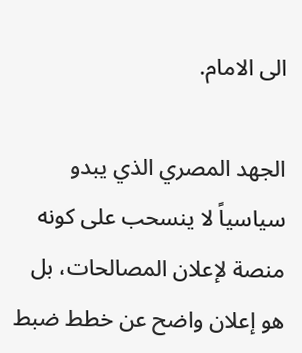الى الامام.

الجهد المصري الذي يبدو سياسياً لا ينسحب على كونه منصة لإعلان المصالحات، بل هو إعلان واضح عن خطط ضبط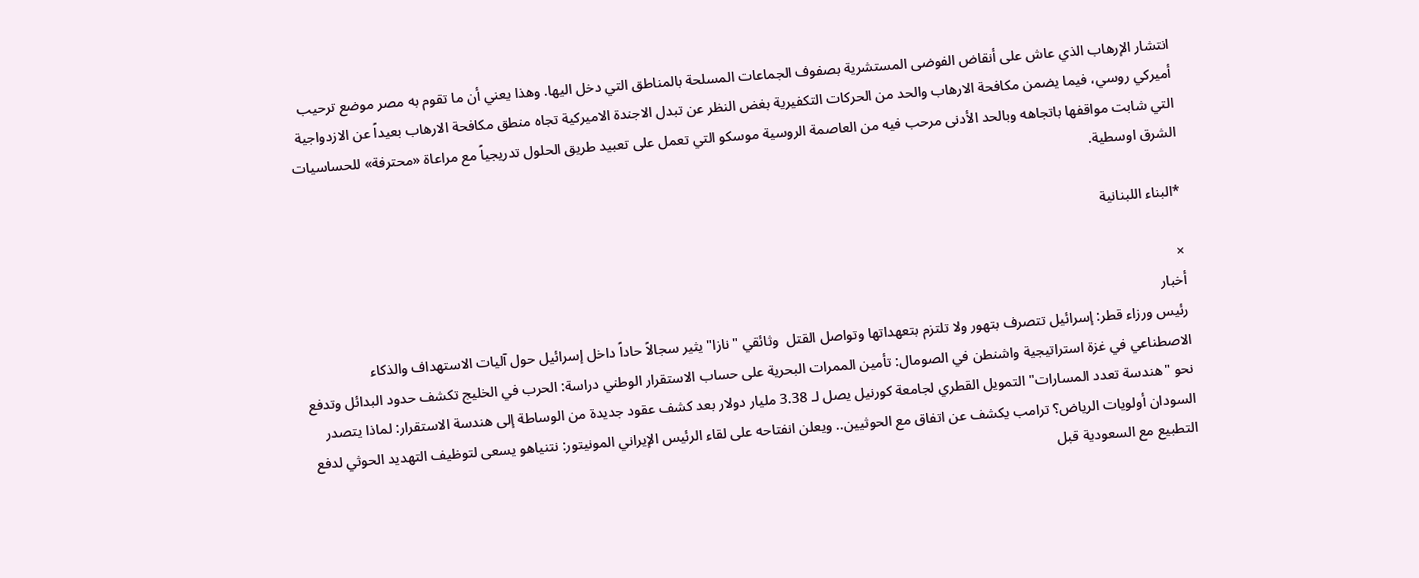انتشار الإرهاب الذي عاش على أنقاض الفوضى المستشرية بصفوف الجماعات المسلحة بالمناطق التي دخل اليها. وهذا يعني أن ما تقوم به مصر موضع ترحيب أميركي روسي، فيما يضمن مكافحة الارهاب والحد من الحركات التكفيرية بغض النظر عن تبدل الاجندة الاميركية تجاه منطق مكافحة الارهاب بعيداً عن الازدواجية التي شابت مواقفها باتجاهه وبالحد الأدنى مرحب فيه من العاصمة الروسية موسكو التي تعمل على تعبيد طريق الحلول تدريجياً مع مراعاة «محترفة» للحساسيات الشرق اوسطية.

*البناء اللبنانية

×
أخبار
رئيس ورزاء قطر: إسرائيل تتصرف بتهور ولا تلتزم بتعهداتها وتواصل القتل  وثائقي "نازا" يثير سجالاً حاداً داخل إسرائيل حول آليات الاستهداف والذكاء الاصطناعي في غزة استراتيجية واشنطن في الصومال: تأمين الممرات البحرية على حساب الاستقرار الوطني دراسة: الحرب في الخليج تكشف حدود البدائل وتدفع نحو "هندسة تعدد المسارات" التمويل القطري لجامعة كورنيل يصل لـ 3.38 مليار دولار بعد كشف عقود جديدة من الوساطة إلى هندسة الاستقرار: لماذا يتصدر السودان أولويات الرياض؟ ترامب يكشف عن اتفاق مع الحوثيين.. ويعلن انفتاحه على لقاء الرئيس الإيراني المونيتور: نتنياهو يسعى لتوظيف التهديد الحوثي لدفع التطبيع مع السعودية قبل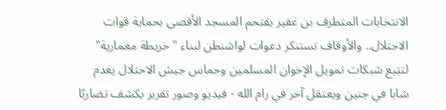الانتخابات المتطرف بن غفير يقتحم المسجد الأقصى بحماية قوات الاحتلال.. والأوقاف تستنكر دعوات لواشنطن لبناء "خريطة معمارية" لتتبع شبكات تمويل الإخوان المسلمين وحماس جيش الاحتلال يعدم شابا في جنين ويعتقل آخر في رام الله - فيديو وصور تقرير يكشف تضاربًا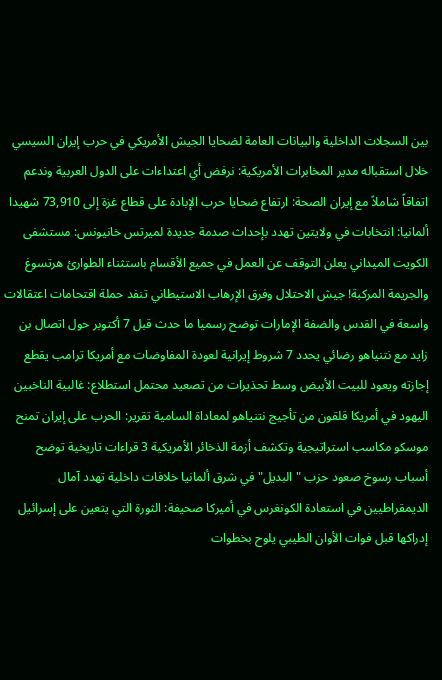بين السجلات الداخلية والبيانات العامة لضحايا الجيش الأمريكي في حرب إيران السيسي خلال استقباله مدير المخابرات الأمريكية: نرفض أي اعتداءات على الدول العربية وندعم اتفاقاً شاملاً مع إيران الصحة: ارتفاع ضحايا حرب الإبادة على قطاع غزة إلى 73,910 شهيدا ألمانيا: انتخابات في ولايتين تهدد بإحداث صدمة جديدة لميرتس خانيونس: مستشفى الكويت الميداني يعلن التوقف عن العمل في جميع الأقسام باستثناء الطوارئ هرتسوغ والجريمة المركبة! جيش الاحتلال وفرق الإرهاب الاستيطاني تنفد حملة اقتحامات اعتقالات واسعة في القدس والضفة الإمارات توضح رسميا ما حدث قبل 7 أكتوبر حول اتصال بن زايد مع نتنياهو رضائي يحدد 7 شروط إيرانية لعودة المفاوضات مع أمريكا ترامب يقطع إجازته ويعود للبيت الأبيض وسط تحذيرات من تصعيد محتمل استطلاع: غالبية الناخبين اليهود في أمريكا قلقون من تأجيج نتنياهو لمعاداة السامية تقرير: الحرب على إيران تمنح موسكو مكاسب استراتيجية وتكشف أزمة الذخائر الأمريكية 3 قراءات تاريخية توضح أسباب رسوخ صعود حزب "البديل" في شرق ألمانيا خلافات داخلية تهدد آمال الديمقراطيين في استعادة الكونغرس في أميركا صحيفة: الثورة التي يتعين على إسرائيل إدراكها قبل فوات الأوان الطيبي يلوح بخطوات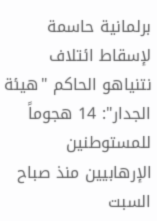برلمانية حاسمة لإسقاط ائتلاف نتنياهو الحاكم "هيئة الجدار": 14 هجوماً للمستوطنين الإرهابيين منذ صباح السبت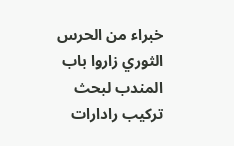خبراء من الحرس الثوري زاروا باب المندب لبحث تركيب رادارات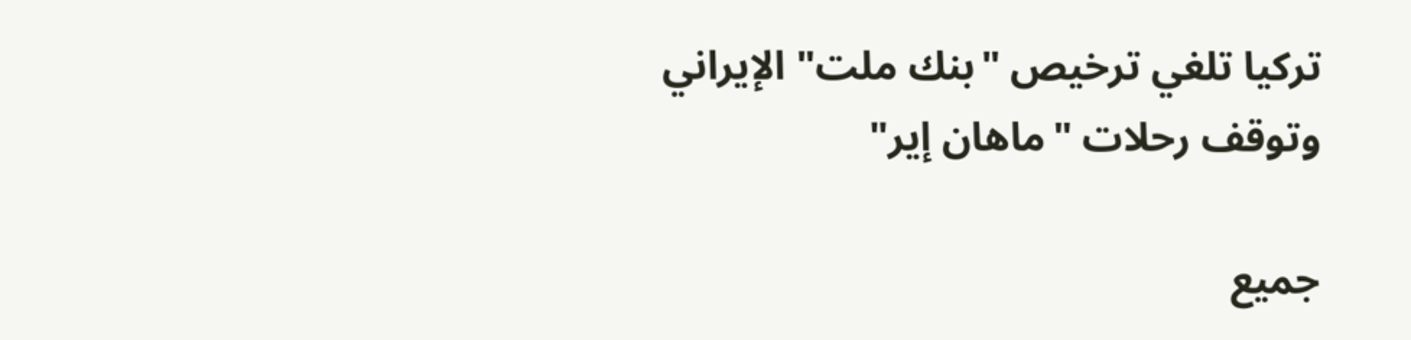تركيا تلغي ترخيص "بنك ملت" الإيراني وتوقف رحلات "ماهان إير"

جميع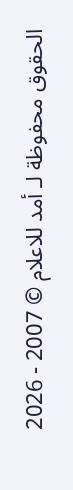الحقوق محفوظة لـ أمد للاعلام © 2007 - 2026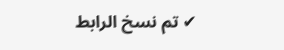✔ تم نسخ الرابط